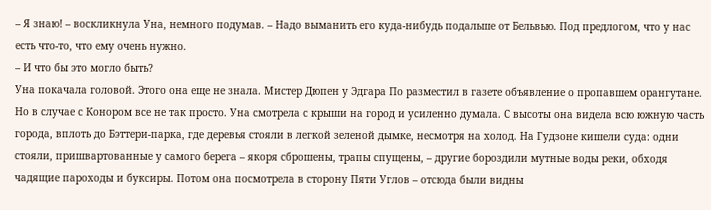– Я знаю! – воскликнула Уна, немного подумав. – Надо выманить его куда-нибудь подальше от Бельвью. Под предлогом, что у нас есть что-то, что ему очень нужно.
– И что бы это могло быть?
Уна покачала головой. Этого она еще не знала. Мистер Дюпен у Эдгара По разместил в газете объявление о пропавшем орангутане. Но в случае с Конором все не так просто. Уна смотрела с крыши на город и усиленно думала. С высоты она видела всю южную часть города, вплоть до Бэттери-парка, где деревья стояли в легкой зеленой дымке, несмотря на холод. На Гудзоне кишели суда: одни стояли, пришвартованные у самого берега – якоря сброшены, трапы спущены, – другие бороздили мутные воды реки, обходя чадящие пароходы и буксиры. Потом она посмотрела в сторону Пяти Углов – отсюда были видны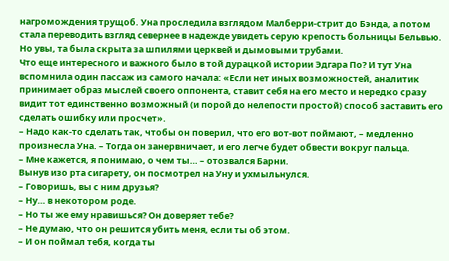нагромождения трущоб. Уна проследила взглядом Малберри-стрит до Бэнда, а потом стала переводить взгляд севернее в надежде увидеть серую крепость больницы Бельвью. Но увы, та была скрыта за шпилями церквей и дымовыми трубами.
Что еще интересного и важного было в той дурацкой истории Эдгара По? И тут Уна вспомнила один пассаж из самого начала: «Если нет иных возможностей, аналитик принимает образ мыслей своего оппонента, ставит себя на его место и нередко сразу видит тот единственно возможный (и порой до нелепости простой) способ заставить его сделать ошибку или просчет».
– Надо как-то сделать так, чтобы он поверил, что его вот-вот поймают, – медленно произнесла Уна. – Тогда он занервничает, и его легче будет обвести вокруг пальца.
– Мне кажется, я понимаю, о чем ты… – отозвался Барни.
Вынув изо рта сигарету, он посмотрел на Уну и ухмыльнулся.
– Говоришь, вы с ним друзья?
– Ну… в некотором роде.
– Но ты же ему нравишься? Он доверяет тебе?
– Не думаю, что он решится убить меня, если ты об этом.
– И он поймал тебя, когда ты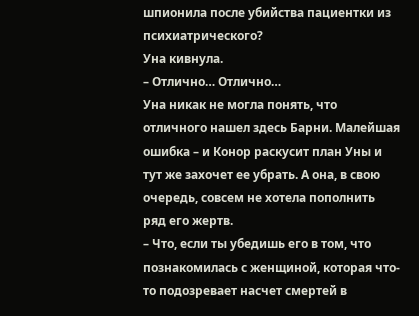шпионила после убийства пациентки из психиатрического?
Уна кивнула.
– Отлично… Отлично…
Уна никак не могла понять, что отличного нашел здесь Барни. Малейшая ошибка – и Конор раскусит план Уны и тут же захочет ее убрать. А она, в свою очередь, совсем не хотела пополнить ряд его жертв.
– Что, если ты убедишь его в том, что познакомилась с женщиной, которая что-то подозревает насчет смертей в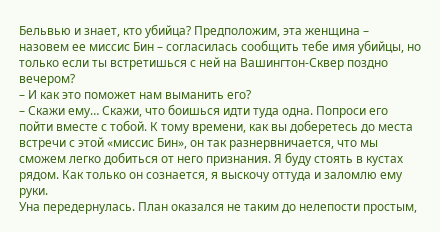Бельвью и знает, кто убийца? Предположим, эта женщина – назовем ее миссис Бин – согласилась сообщить тебе имя убийцы, но только если ты встретишься с ней на Вашингтон-Сквер поздно вечером?
– И как это поможет нам выманить его?
– Скажи ему… Скажи, что боишься идти туда одна. Попроси его пойти вместе с тобой. К тому времени, как вы доберетесь до места встречи с этой «миссис Бин», он так разнервничается, что мы сможем легко добиться от него признания. Я буду стоять в кустах рядом. Как только он сознается, я выскочу оттуда и заломлю ему руки.
Уна передернулась. План оказался не таким до нелепости простым,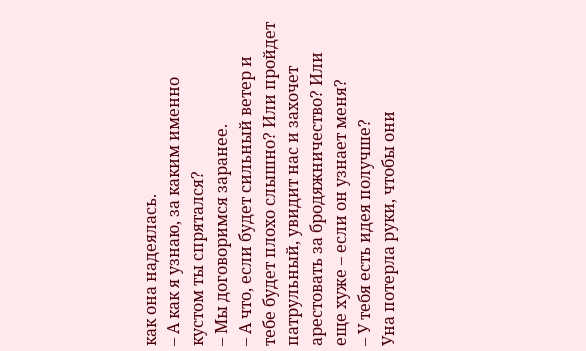как она надеялась.
– А как я узнаю, за каким именно кустом ты спрятался?
– Мы договоримся заранее.
– А что, если будет сильный ветер и тебе будет плохо слышно? Или пройдет патрульный, увидит нас и захочет арестовать за бродяжничество? Или еще хуже – если он узнает меня?
– У тебя есть идея получше?
Уна потерла руки, чтобы они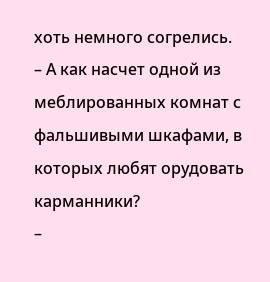хоть немного согрелись.
– А как насчет одной из меблированных комнат с фальшивыми шкафами, в которых любят орудовать карманники?
–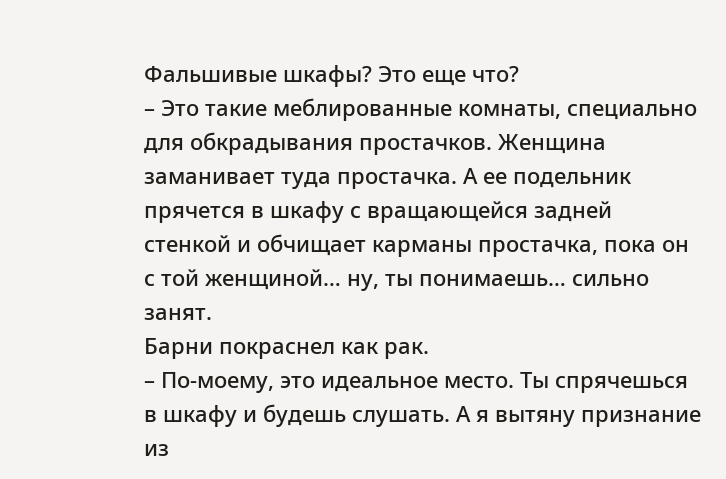Фальшивые шкафы? Это еще что?
– Это такие меблированные комнаты, специально для обкрадывания простачков. Женщина заманивает туда простачка. А ее подельник прячется в шкафу с вращающейся задней стенкой и обчищает карманы простачка, пока он с той женщиной… ну, ты понимаешь… сильно занят.
Барни покраснел как рак.
– По-моему, это идеальное место. Ты спрячешься в шкафу и будешь слушать. А я вытяну признание из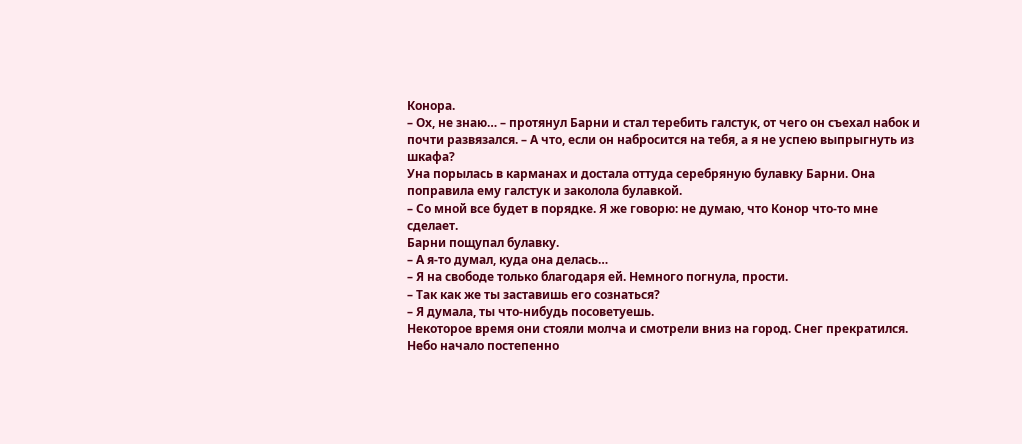Конора.
– Ох, не знаю… – протянул Барни и стал теребить галстук, от чего он съехал набок и почти развязался. – А что, если он набросится на тебя, а я не успею выпрыгнуть из шкафа?
Уна порылась в карманах и достала оттуда серебряную булавку Барни. Она поправила ему галстук и заколола булавкой.
– Со мной все будет в порядке. Я же говорю: не думаю, что Конор что-то мне сделает.
Барни пощупал булавку.
– А я-то думал, куда она делась…
– Я на свободе только благодаря ей. Немного погнула, прости.
– Так как же ты заставишь его сознаться?
– Я думала, ты что-нибудь посоветуешь.
Некоторое время они стояли молча и смотрели вниз на город. Снег прекратился. Небо начало постепенно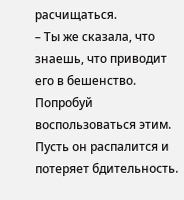расчищаться.
– Ты же сказала, что знаешь, что приводит его в бешенство. Попробуй воспользоваться этим. Пусть он распалится и потеряет бдительность.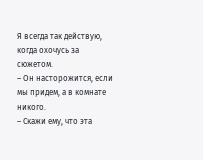Я всегда так действую, когда охочусь за сюжетом.
– Он насторожится, если мы придем, а в комнате никого.
– Скажи ему, что эта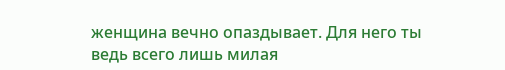женщина вечно опаздывает. Для него ты ведь всего лишь милая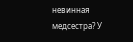невинная медсестра? У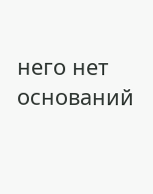него нет оснований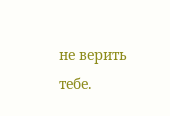не верить тебе.